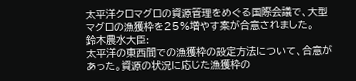太平洋クロマグロの資源管理をめぐる国際会議で、大型マグロの漁獲枠を25%増やす案が合意されました。
鈴木農水大臣:
太平洋の東西間での漁獲枠の設定方法について、合意があった。資源の状況に応じた漁獲枠の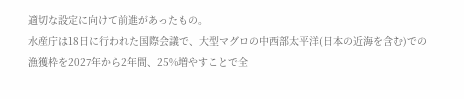適切な設定に向けて前進があったもの。
水産庁は18日に行われた国際会議で、大型マグロの中西部太平洋(日本の近海を含む)での漁獲枠を2027年から2年間、25%増やすことで全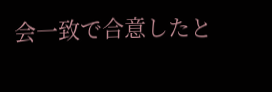会一致で合意したと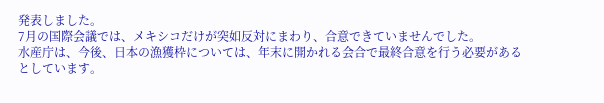発表しました。
7月の国際会議では、メキシコだけが突如反対にまわり、合意できていませんでした。
水産庁は、今後、日本の漁獲枠については、年末に開かれる会合で最終合意を行う必要があるとしています。